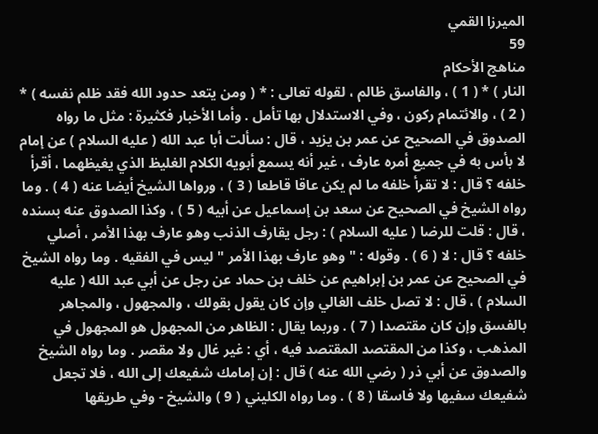الميرزا القمي
59
مناهج الأحكام
النار ) * ( 1 ) ، والفاسق ظالم ، لقوله تعالى : * ( ومن يتعد حدود الله فقد ظلم نفسه ) * ( 2 ) ، والائتمام ركون ، وفي الاستدلال بها تأمل . وأما الأخبار فكثيرة : مثل ما رواه الصدوق في الصحيح عن عمر بن يزيد ، قال : سألت أبا عبد الله ( عليه السلام ) عن إمام لا بأس به في جميع أمره عارف ، غير أنه يسمع أبويه الكلام الغليظ الذي يغيظهما ، أقرأ خلفه ؟ قال : لا تقرأ خلفه ما لم يكن عاقا قاطعا ( 3 ) ، ورواها الشيخ أيضا عنه ( 4 ) . وما رواه الشيخ في الصحيح عن سعد بن إسماعيل عن أبيه ( 5 ) ، وكذا الصدوق عنه بسنده ، قال : قلت للرضا ( عليه السلام ) : رجل يقارف الذنب وهو عارف بهذا الأمر ، أصلي خلفه ؟ قال : لا ( 6 ) . وقوله : " وهو عارف بهذا الأمر " ليس في الفقيه . وما رواه الشيخ في الصحيح عن عمر بن إبراهيم عن خلف بن حماد عن رجل عن أبي عبد الله ( عليه السلام ) ، قال : لا تصل خلف الغالي وإن كان يقول بقولك ، والمجهول ، والمجاهر بالفسق وإن كان مقتصدا ( 7 ) . وربما يقال : الظاهر من المجهول هو المجهول في المذهب ، وكذا من المقتصد المقتصد فيه ، أي : غير غال ولا مقصر . وما رواه الشيخ والصدوق عن أبي ذر ( رضي الله عنه ) قال : إن إمامك شفيعك إلى الله ، فلا تجعل شفيعك سفيها ولا فاسقا ( 8 ) . وما رواه الكليني ( 9 ) والشيخ - وفي طريقها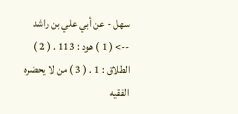سهل - عن أبي علي بن راشد
--> ( 1 ) هود : 113 . ( 2 ) الطلاق : 1 . ( 3 ) من لا يحضره الفقيه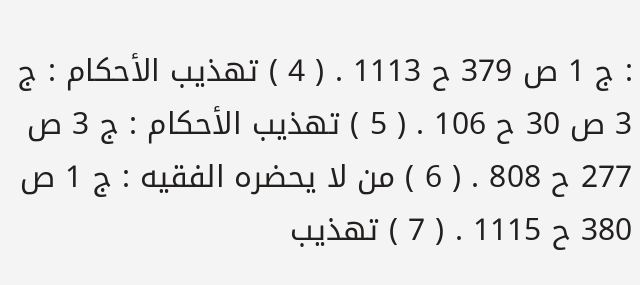: ج 1 ص 379 ح 1113 . ( 4 ) تهذيب الأحكام : ج 3 ص 30 ح 106 . ( 5 ) تهذيب الأحكام : ج 3 ص 277 ح 808 . ( 6 ) من لا يحضره الفقيه : ج 1 ص 380 ح 1115 . ( 7 ) تهذيب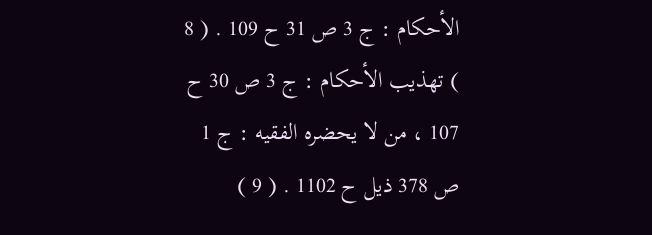الأحكام : ج 3 ص 31 ح 109 . ( 8 ) تهذيب الأحكام : ج 3 ص 30 ح 107 ، من لا يحضره الفقيه : ج 1 ص 378 ذيل ح 1102 . ( 9 )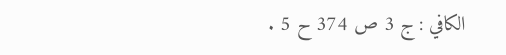الكافي : ج 3 ص 374 ح 5 .